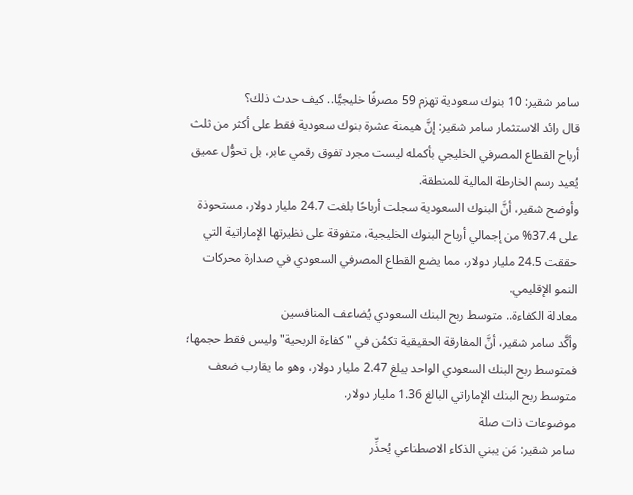سامر شقير: 10 بنوك سعودية تهزم 59 مصرفًا خليجيًّا.. كيف حدث ذلك؟
قال رائد الاستثمار سامر شقير: إنَّ هيمنة عشرة بنوك سعودية فقط على أكثر من ثلث أرباح القطاع المصرفي الخليجي بأكمله ليست مجرد تفوق رقمي عابر، بل تحوُّل عميق يُعيد رسم الخارطة المالية للمنطقة.
وأوضح شقير، أنَّ البنوك السعودية سجلت أرباحًا بلغت 24.7 مليار دولار، مستحوذة على 37.4% من إجمالي أرباح البنوك الخليجية، متفوقة على نظيرتها الإماراتية التي حققت 24.5 مليار دولار، مما يضع القطاع المصرفي السعودي في صدارة محركات النمو الإقليمي.
معادلة الكفاءة.. متوسط ربح البنك السعودي يُضاعف المنافسين
وأكَّد سامر شقير، أنَّ المفارقة الحقيقية تكمُن في "كفاءة الربحية" وليس فقط حجمها؛ فمتوسط ربح البنك السعودي الواحد يبلغ 2.47 مليار دولار، وهو ما يقارب ضعف متوسط ربح البنك الإماراتي البالغ 1.36 مليار دولار.
موضوعات ذات صلة
سامر شقير: مَن يبني الذكاء الاصطناعي يُحذِّر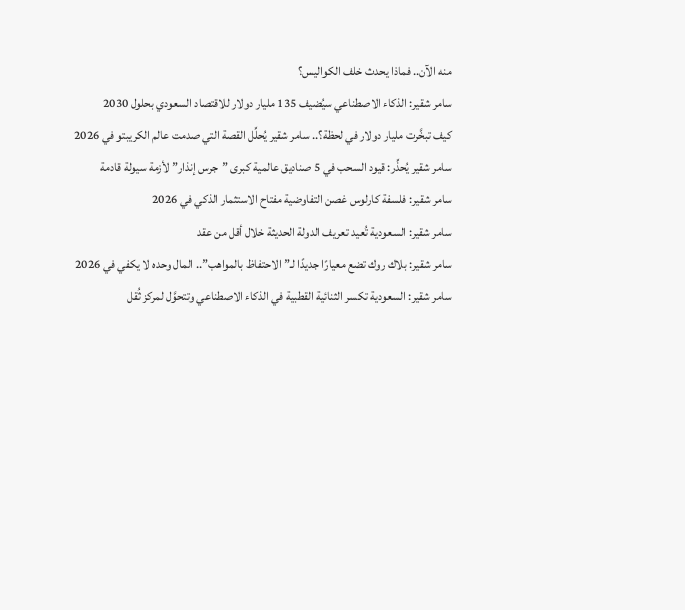منه الآن.. فماذا يحدث خلف الكواليس؟
سامر شقير: الذكاء الاصطناعي سيُضيف 135 مليار دولار للاقتصاد السعودي بحلول 2030
كيف تبخَّرت مليار دولار في لحظة؟.. سامر شقير يُحلِّل القصة التي صدمت عالم الكريبتو في 2026
سامر شقير يُحذِّر: قيود السحب في 5 صناديق عالمية كبرى ”جرس إنذار” لأزمة سيولة قادمة
سامر شقير: فلسفة كارلوس غصن التفاوضية مفتاح الاستثمار الذكي في 2026
سامر شقير: السعودية تُعيد تعريف الدولة الحديثة خلال أقل من عقد
سامر شقير: بلاك روك تضع معيارًا جديدًا لـ”الاحتفاظ بالمواهب”.. المال وحده لا يكفي في 2026
سامر شقير: السعودية تكسر الثنائية القطبية في الذكاء الاصطناعي وتتحوَّل لمركز ثُقل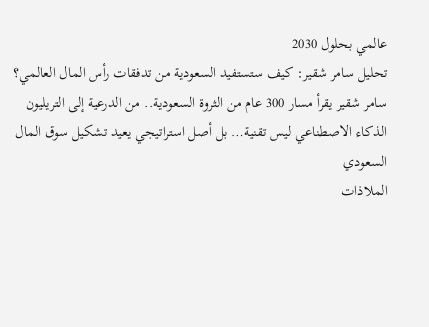عالمي بحلول 2030
تحليل سامر شقير: كيف ستستفيد السعودية من تدفقات رأس المال العالمي؟
سامر شقير يقرأ مسار 300 عام من الثروة السعودية.. من الدرعية إلى التريليون
الذكاء الاصطناعي ليس تقنية… بل أصل استراتيجي يعيد تشكيل سوق المال السعودي
الملاذات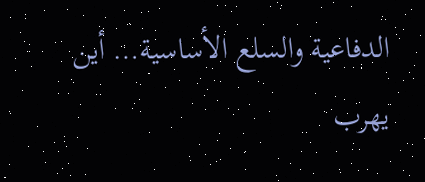الدفاعية والسلع الأساسية… أين يهرب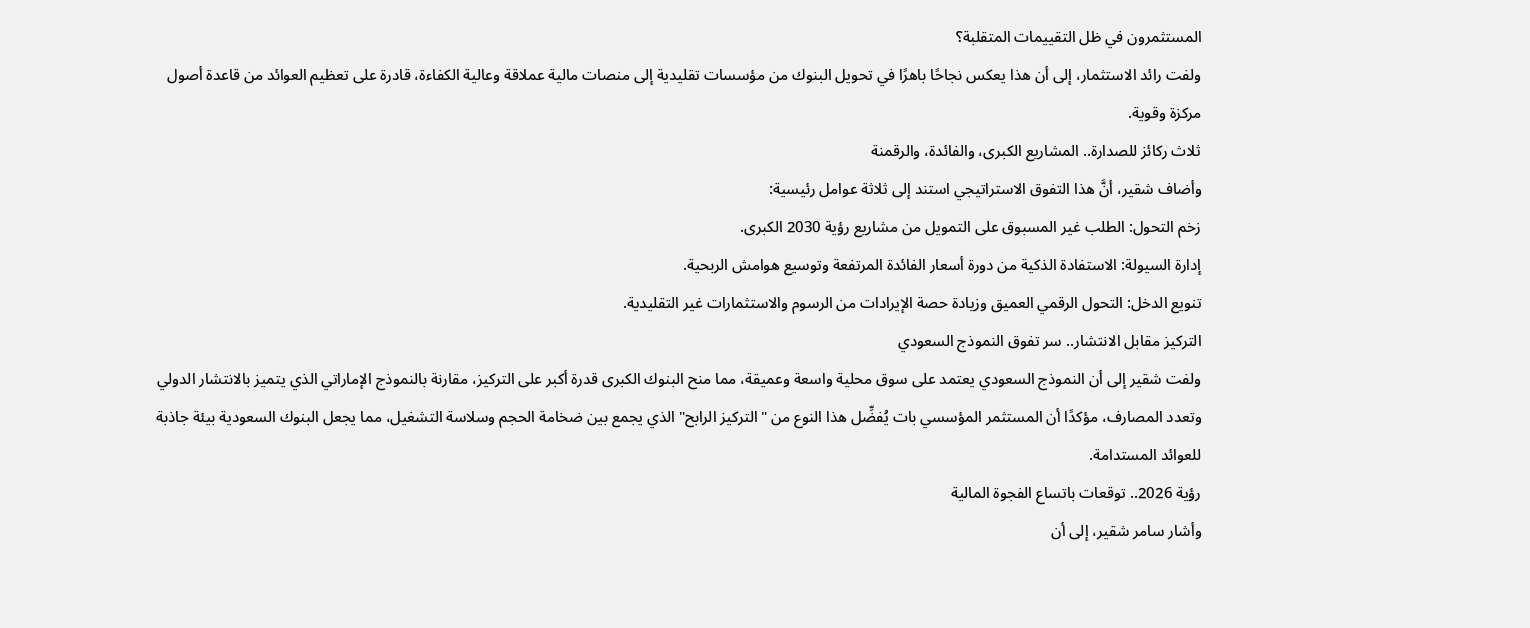المستثمرون في ظل التقييمات المتقلبة؟
ولفت رائد الاستثمار، إلى أن هذا يعكس نجاحًا باهرًا في تحويل البنوك من مؤسسات تقليدية إلى منصات مالية عملاقة وعالية الكفاءة، قادرة على تعظيم العوائد من قاعدة أصول مركزة وقوية.
ثلاث ركائز للصدارة.. المشاريع الكبرى، والفائدة، والرقمنة
وأضاف شقير، أنَّ هذا التفوق الاستراتيجي استند إلى ثلاثة عوامل رئيسية:
زخم التحول: الطلب غير المسبوق على التمويل من مشاريع رؤية 2030 الكبرى.
إدارة السيولة: الاستفادة الذكية من دورة أسعار الفائدة المرتفعة وتوسيع هوامش الربحية.
تنويع الدخل: التحول الرقمي العميق وزيادة حصة الإيرادات من الرسوم والاستثمارات غير التقليدية.
التركيز مقابل الانتشار.. سر تفوق النموذج السعودي
ولفت شقير إلى أن النموذج السعودي يعتمد على سوق محلية واسعة وعميقة، مما منح البنوك الكبرى قدرة أكبر على التركيز، مقارنة بالنموذج الإماراتي الذي يتميز بالانتشار الدولي وتعدد المصارف، مؤكدًا أن المستثمر المؤسسي بات يُفضِّل هذا النوع من "التركيز الرابح" الذي يجمع بين ضخامة الحجم وسلاسة التشغيل، مما يجعل البنوك السعودية بيئة جاذبة للعوائد المستدامة.
رؤية 2026.. توقعات باتساع الفجوة المالية
وأشار سامر شقير، إلى أن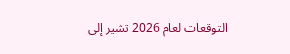التوقعات لعام 2026 تشير إلى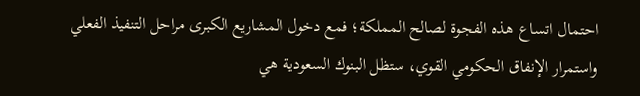احتمال اتساع هذه الفجوة لصالح المملكة؛ فمع دخول المشاريع الكبرى مراحل التنفيذ الفعلي واستمرار الإنفاق الحكومي القوي، ستظل البنوك السعودية هي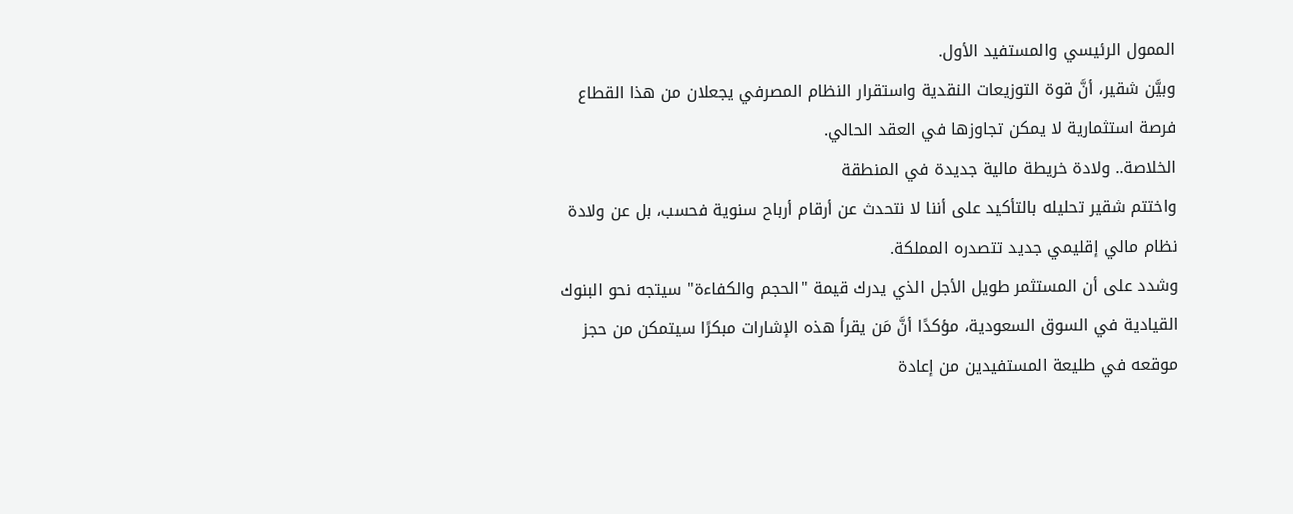الممول الرئيسي والمستفيد الأول.
وبيَّن شقير، أنَّ قوة التوزيعات النقدية واستقرار النظام المصرفي يجعلان من هذا القطاع فرصة استثمارية لا يمكن تجاوزها في العقد الحالي.
الخلاصة.. ولادة خريطة مالية جديدة في المنطقة
واختتم شقير تحليله بالتأكيد على أننا لا نتحدث عن أرقام أرباح سنوية فحسب، بل عن ولادة نظام مالي إقليمي جديد تتصدره المملكة.
وشدد على أن المستثمر طويل الأجل الذي يدرك قيمة "الحجم والكفاءة" سيتجه نحو البنوك القيادية في السوق السعودية، مؤكدًا أنَّ مَن يقرأ هذه الإشارات مبكرًا سيتمكن من حجز موقعه في طليعة المستفيدين من إعادة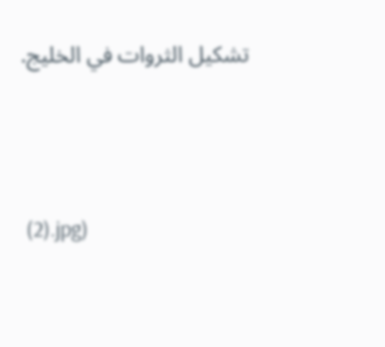تشكيل الثروات في الخليج.



 (2).jpg)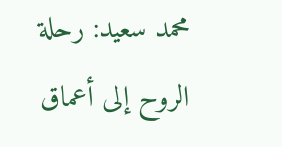محمد سعيد: رحلة الروح إلى أعماق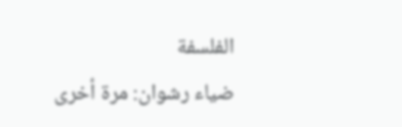الفلسفة
ضياء رشوان: مرة أخرى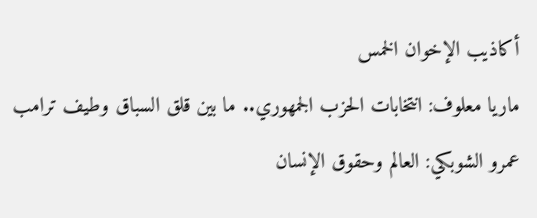أكاذيب الإخوان الخمس
ماريا معلوف: انتخابات الحزب الجمهوري.. ما بين قلق السباق وطيف ترامب
عمرو الشوبكي: العالم وحقوق الإنسان